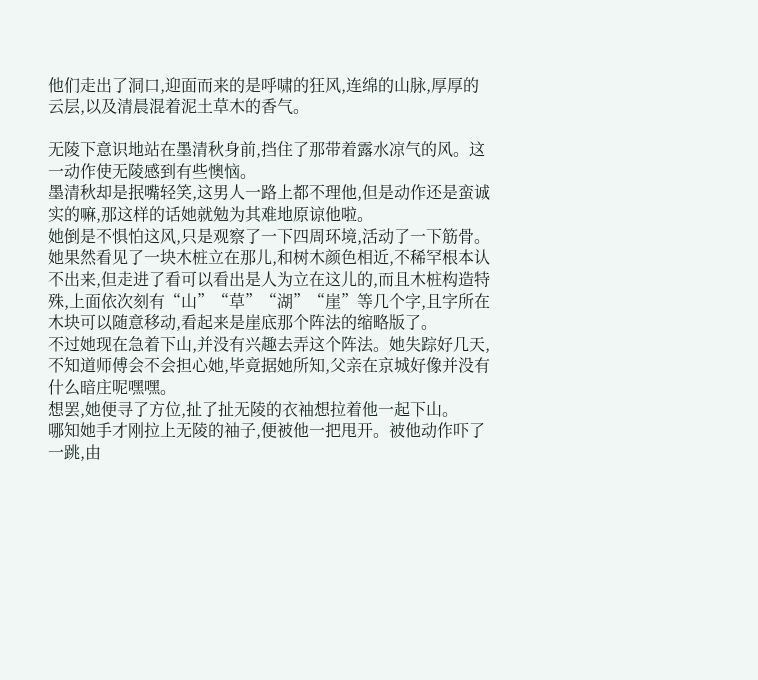他们走出了洞口,迎面而来的是呼啸的狂风,连绵的山脉,厚厚的云层,以及清晨混着泥土草木的香气。

无陵下意识地站在墨清秋身前,挡住了那带着露水凉气的风。这一动作使无陵感到有些懊恼。
墨清秋却是抿嘴轻笑,这男人一路上都不理他,但是动作还是蛮诚实的嘛,那这样的话她就勉为其难地原谅他啦。
她倒是不惧怕这风,只是观察了一下四周环境,活动了一下筋骨。
她果然看见了一块木桩立在那儿,和树木颜色相近,不稀罕根本认不出来,但走进了看可以看出是人为立在这儿的,而且木桩构造特殊,上面依次刻有“山”“草”“湖”“崖”等几个字,且字所在木块可以随意移动,看起来是崖底那个阵法的缩略版了。
不过她现在急着下山,并没有兴趣去弄这个阵法。她失踪好几天,不知道师傅会不会担心她,毕竟据她所知,父亲在京城好像并没有什么暗庄呢嘿嘿。
想罢,她便寻了方位,扯了扯无陵的衣袖想拉着他一起下山。
哪知她手才刚拉上无陵的袖子,便被他一把甩开。被他动作吓了一跳,由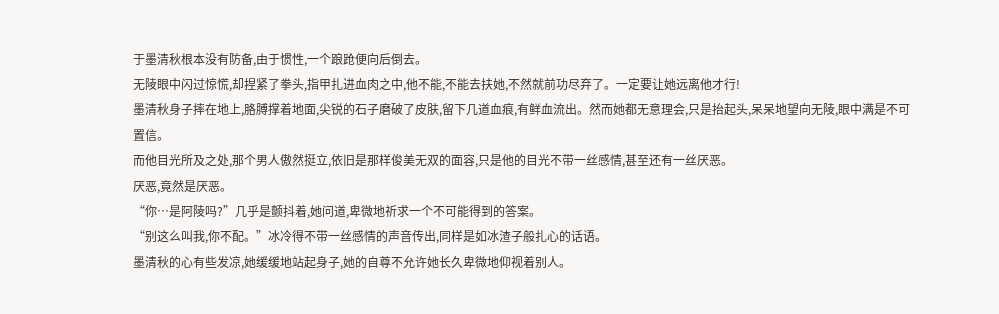于墨清秋根本没有防备,由于惯性,一个踉跄便向后倒去。
无陵眼中闪过惊慌,却捏紧了拳头,指甲扎进血肉之中,他不能,不能去扶她,不然就前功尽弃了。一定要让她远离他才行!
墨清秋身子摔在地上,胳膊撑着地面,尖锐的石子磨破了皮肤,留下几道血痕,有鲜血流出。然而她都无意理会,只是抬起头,呆呆地望向无陵,眼中满是不可置信。
而他目光所及之处,那个男人傲然挺立,依旧是那样俊美无双的面容,只是他的目光不带一丝感情,甚至还有一丝厌恶。
厌恶,竟然是厌恶。
“你…是阿陵吗?”几乎是颤抖着,她问道,卑微地祈求一个不可能得到的答案。
“别这么叫我,你不配。”冰冷得不带一丝感情的声音传出,同样是如冰渣子般扎心的话语。
墨清秋的心有些发凉,她缓缓地站起身子,她的自尊不允许她长久卑微地仰视着别人。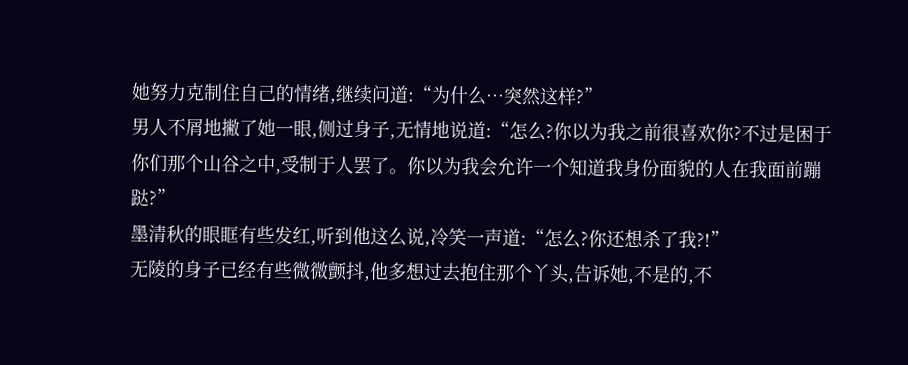她努力克制住自己的情绪,继续问道:“为什么…突然这样?”
男人不屑地撇了她一眼,侧过身子,无情地说道:“怎么?你以为我之前很喜欢你?不过是困于你们那个山谷之中,受制于人罢了。你以为我会允许一个知道我身份面貌的人在我面前蹦跶?”
墨清秋的眼眶有些发红,听到他这么说,冷笑一声道:“怎么?你还想杀了我?!”
无陵的身子已经有些微微颤抖,他多想过去抱住那个丫头,告诉她,不是的,不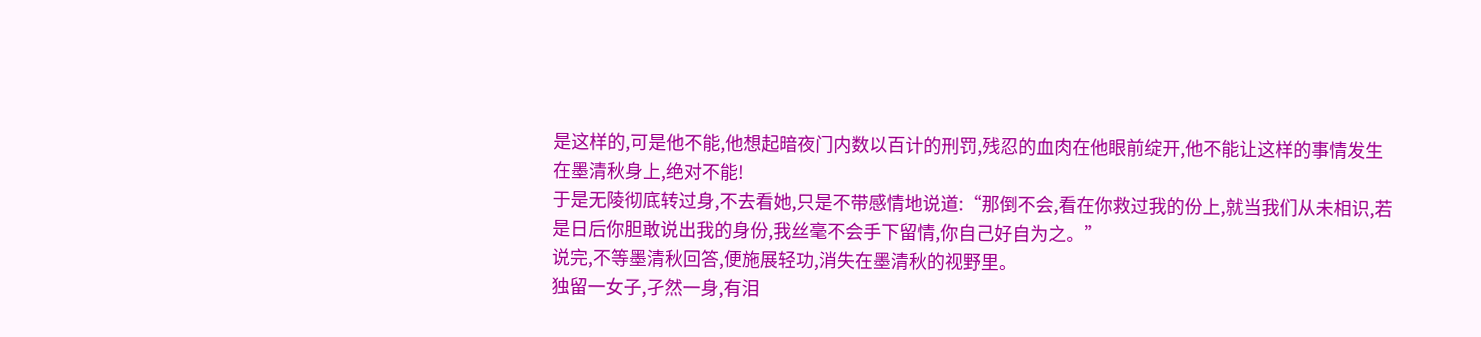是这样的,可是他不能,他想起暗夜门内数以百计的刑罚,残忍的血肉在他眼前绽开,他不能让这样的事情发生在墨清秋身上,绝对不能!
于是无陵彻底转过身,不去看她,只是不带感情地说道:“那倒不会,看在你救过我的份上,就当我们从未相识,若是日后你胆敢说出我的身份,我丝毫不会手下留情,你自己好自为之。”
说完,不等墨清秋回答,便施展轻功,消失在墨清秋的视野里。
独留一女子,孑然一身,有泪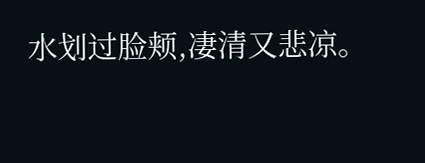水划过脸颊,凄清又悲凉。